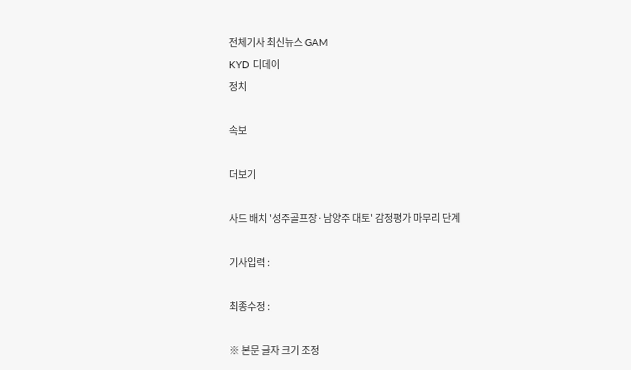전체기사 최신뉴스 GAM
KYD 디데이
정치

속보

더보기

사드 배치 '성주골프장·남양주 대토' 감정평가 마무리 단계

기사입력 :

최종수정 :

※ 본문 글자 크기 조정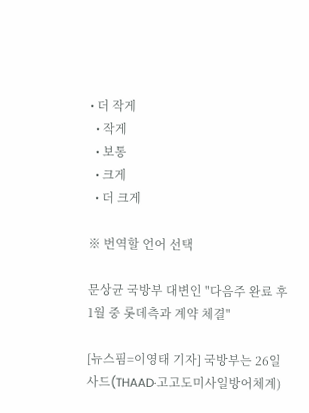• 더 작게
  • 작게
  • 보통
  • 크게
  • 더 크게

※ 번역할 언어 선택

문상균 국방부 대변인 "다음주 완료 후 1월 중 롯데측과 계약 체결"

[뉴스핌=이영태 기자] 국방부는 26일 사드(THAAD·고고도미사일방어체계)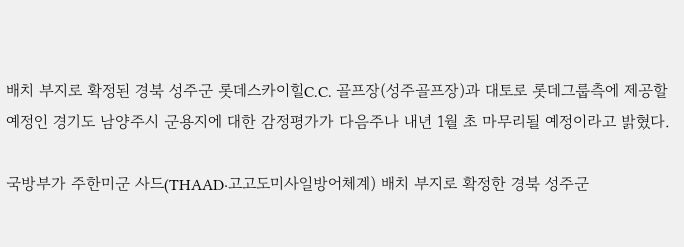배치 부지로 확정된 경북 성주군 롯데스카이힐C.C. 골프장(성주골프장)과 대토로 롯데그룹측에 제공할 예정인 경기도 남양주시 군용지에 대한 감정평가가 다음주나 내년 1월 초 마무리될 예정이라고 밝혔다.

국방부가 주한미군 사드(THAAD·고고도미사일방어체계) 배치 부지로 확정한 경북 성주군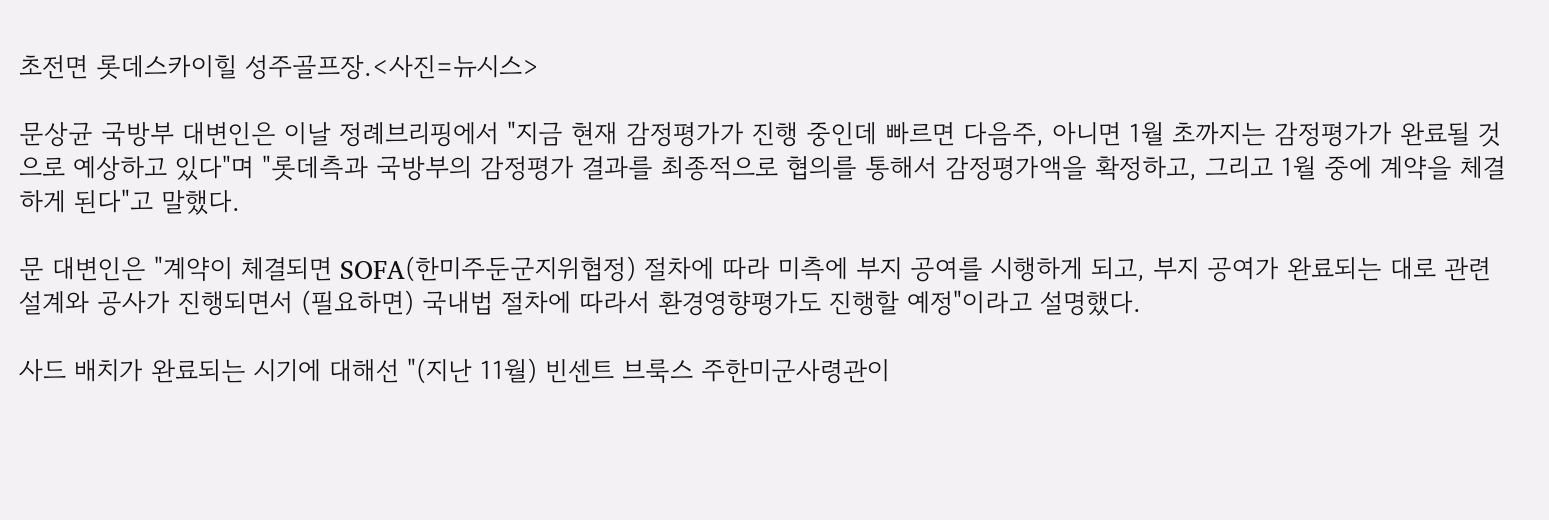초전면 롯데스카이힐 성주골프장.<사진=뉴시스>

문상균 국방부 대변인은 이날 정례브리핑에서 "지금 현재 감정평가가 진행 중인데 빠르면 다음주, 아니면 1월 초까지는 감정평가가 완료될 것으로 예상하고 있다"며 "롯데측과 국방부의 감정평가 결과를 최종적으로 협의를 통해서 감정평가액을 확정하고, 그리고 1월 중에 계약을 체결하게 된다"고 말했다.

문 대변인은 "계약이 체결되면 SOFA(한미주둔군지위협정) 절차에 따라 미측에 부지 공여를 시행하게 되고, 부지 공여가 완료되는 대로 관련 설계와 공사가 진행되면서 (필요하면) 국내법 절차에 따라서 환경영향평가도 진행할 예정"이라고 설명했다.

사드 배치가 완료되는 시기에 대해선 "(지난 11월) 빈센트 브룩스 주한미군사령관이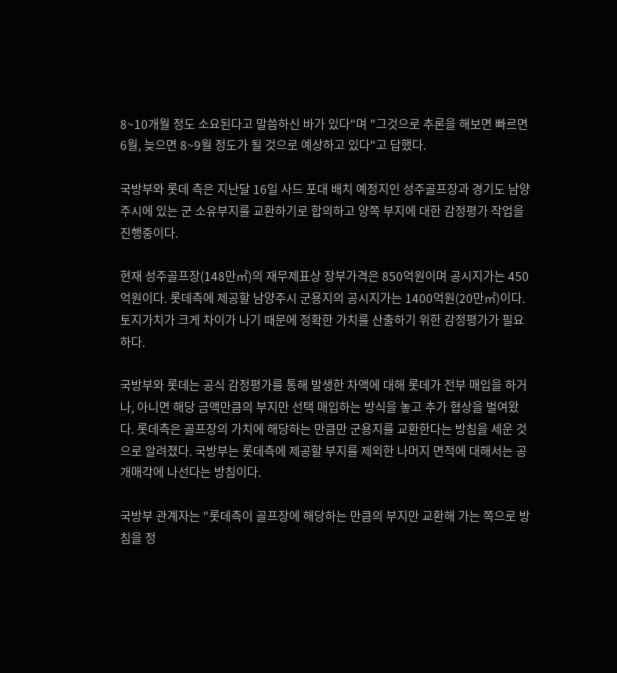8~10개월 정도 소요된다고 말씀하신 바가 있다"며 "그것으로 추론을 해보면 빠르면 6월, 늦으면 8~9월 정도가 될 것으로 예상하고 있다"고 답했다.

국방부와 롯데 측은 지난달 16일 사드 포대 배치 예정지인 성주골프장과 경기도 남양주시에 있는 군 소유부지를 교환하기로 합의하고 양쪽 부지에 대한 감정평가 작업을 진행중이다.

현재 성주골프장(148만㎡)의 재무제표상 장부가격은 850억원이며 공시지가는 450억원이다. 롯데측에 제공할 남양주시 군용지의 공시지가는 1400억원(20만㎡)이다. 토지가치가 크게 차이가 나기 때문에 정확한 가치를 산출하기 위한 감정평가가 필요하다.

국방부와 롯데는 공식 감정평가를 통해 발생한 차액에 대해 롯데가 전부 매입을 하거나, 아니면 해당 금액만큼의 부지만 선택 매입하는 방식을 놓고 추가 협상을 벌여왔다. 롯데측은 골프장의 가치에 해당하는 만큼만 군용지를 교환한다는 방침을 세운 것으로 알려졌다. 국방부는 롯데측에 제공할 부지를 제외한 나머지 면적에 대해서는 공개매각에 나선다는 방침이다.

국방부 관계자는 "롯데측이 골프장에 해당하는 만큼의 부지만 교환해 가는 쪽으로 방침을 정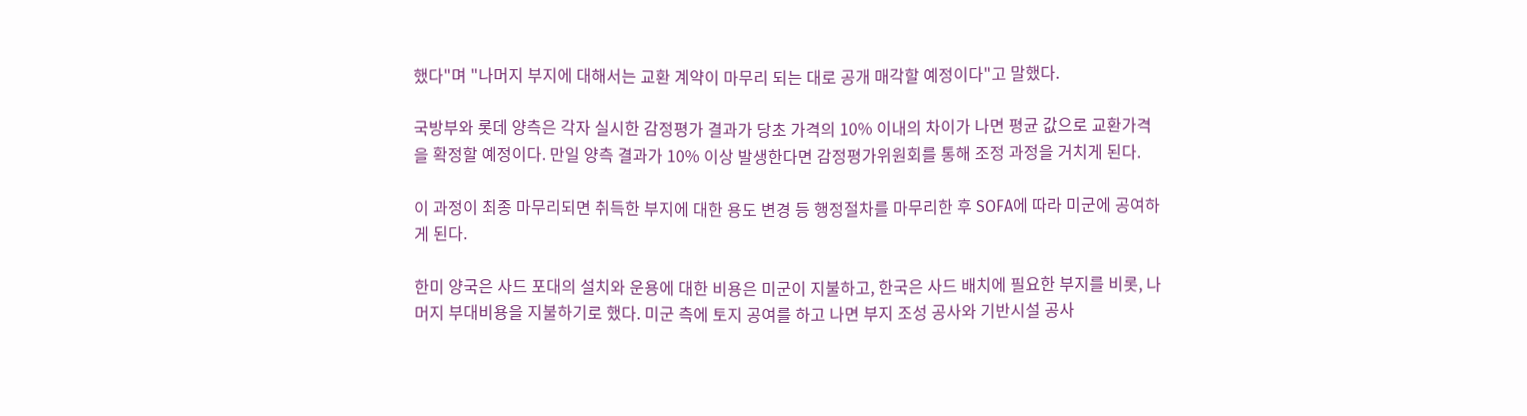했다"며 "나머지 부지에 대해서는 교환 계약이 마무리 되는 대로 공개 매각할 예정이다"고 말했다.

국방부와 롯데 양측은 각자 실시한 감정평가 결과가 당초 가격의 10% 이내의 차이가 나면 평균 값으로 교환가격을 확정할 예정이다. 만일 양측 결과가 10% 이상 발생한다면 감정평가위원회를 통해 조정 과정을 거치게 된다.

이 과정이 최종 마무리되면 취득한 부지에 대한 용도 변경 등 행정절차를 마무리한 후 SOFA에 따라 미군에 공여하게 된다.

한미 양국은 사드 포대의 설치와 운용에 대한 비용은 미군이 지불하고, 한국은 사드 배치에 필요한 부지를 비롯, 나머지 부대비용을 지불하기로 했다. 미군 측에 토지 공여를 하고 나면 부지 조성 공사와 기반시설 공사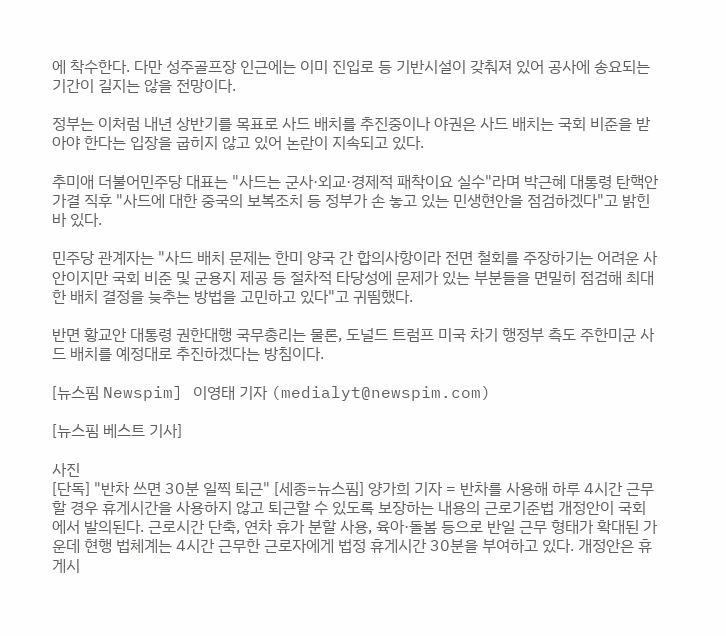에 착수한다. 다만 성주골프장 인근에는 이미 진입로 등 기반시설이 갖춰져 있어 공사에 송요되는 기간이 길지는 않을 전망이다.

정부는 이처럼 내년 상반기를 목표로 사드 배치를 추진중이나 야권은 사드 배치는 국회 비준을 받아야 한다는 입장을 굽히지 않고 있어 논란이 지속되고 있다.

추미애 더불어민주당 대표는 "사드는 군사·외교·경제적 패착이요 실수"라며 박근혜 대통령 탄핵안 가결 직후 "사드에 대한 중국의 보복조치 등 정부가 손 놓고 있는 민생현안을 점검하겠다"고 밝힌 바 있다.

민주당 관계자는 "사드 배치 문제는 한미 양국 간 합의사항이라 전면 철회를 주장하기는 어려운 사안이지만 국회 비준 및 군용지 제공 등 절차적 타당성에 문제가 있는 부분들을 면밀히 점검해 최대한 배치 결정을 늦추는 방법을 고민하고 있다"고 귀띔했다.

반면 황교안 대통령 권한대행 국무총리는 물론, 도널드 트럼프 미국 차기 행정부 측도 주한미군 사드 배치를 예정대로 추진하겠다는 방침이다.

[뉴스핌 Newspim] 이영태 기자 (medialyt@newspim.com)

[뉴스핌 베스트 기사]

사진
[단독] "반차 쓰면 30분 일찍 퇴근" [세종=뉴스핌] 양가희 기자 = 반차를 사용해 하루 4시간 근무할 경우 휴게시간을 사용하지 않고 퇴근할 수 있도록 보장하는 내용의 근로기준법 개정안이 국회에서 발의된다. 근로시간 단축, 연차 휴가 분할 사용, 육아·돌봄 등으로 반일 근무 형태가 확대된 가운데 현행 법체계는 4시간 근무한 근로자에게 법정 휴게시간 30분을 부여하고 있다. 개정안은 휴게시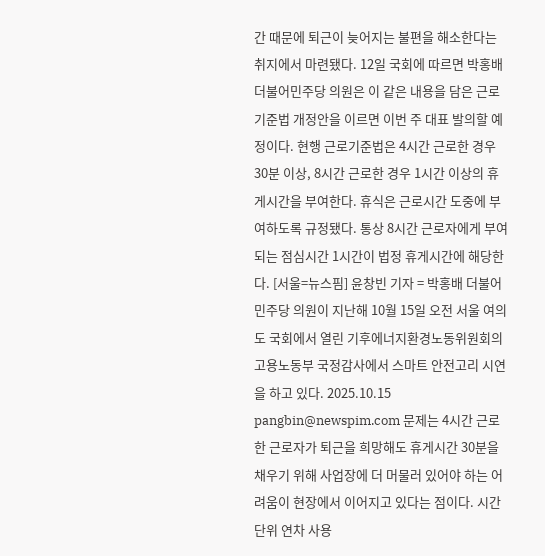간 때문에 퇴근이 늦어지는 불편을 해소한다는 취지에서 마련됐다. 12일 국회에 따르면 박홍배 더불어민주당 의원은 이 같은 내용을 담은 근로기준법 개정안을 이르면 이번 주 대표 발의할 예정이다. 현행 근로기준법은 4시간 근로한 경우 30분 이상, 8시간 근로한 경우 1시간 이상의 휴게시간을 부여한다. 휴식은 근로시간 도중에 부여하도록 규정됐다. 통상 8시간 근로자에게 부여되는 점심시간 1시간이 법정 휴게시간에 해당한다. [서울=뉴스핌] 윤창빈 기자 = 박홍배 더불어민주당 의원이 지난해 10월 15일 오전 서울 여의도 국회에서 열린 기후에너지환경노동위원회의 고용노동부 국정감사에서 스마트 안전고리 시연을 하고 있다. 2025.10.15 pangbin@newspim.com 문제는 4시간 근로한 근로자가 퇴근을 희망해도 휴게시간 30분을 채우기 위해 사업장에 더 머물러 있어야 하는 어려움이 현장에서 이어지고 있다는 점이다. 시간 단위 연차 사용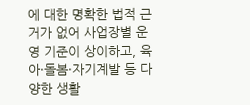에 대한 명확한 법적 근거가 없어 사업장별 운영 기준이 상이하고, 육아·돌봄·자기계발 등 다양한 생활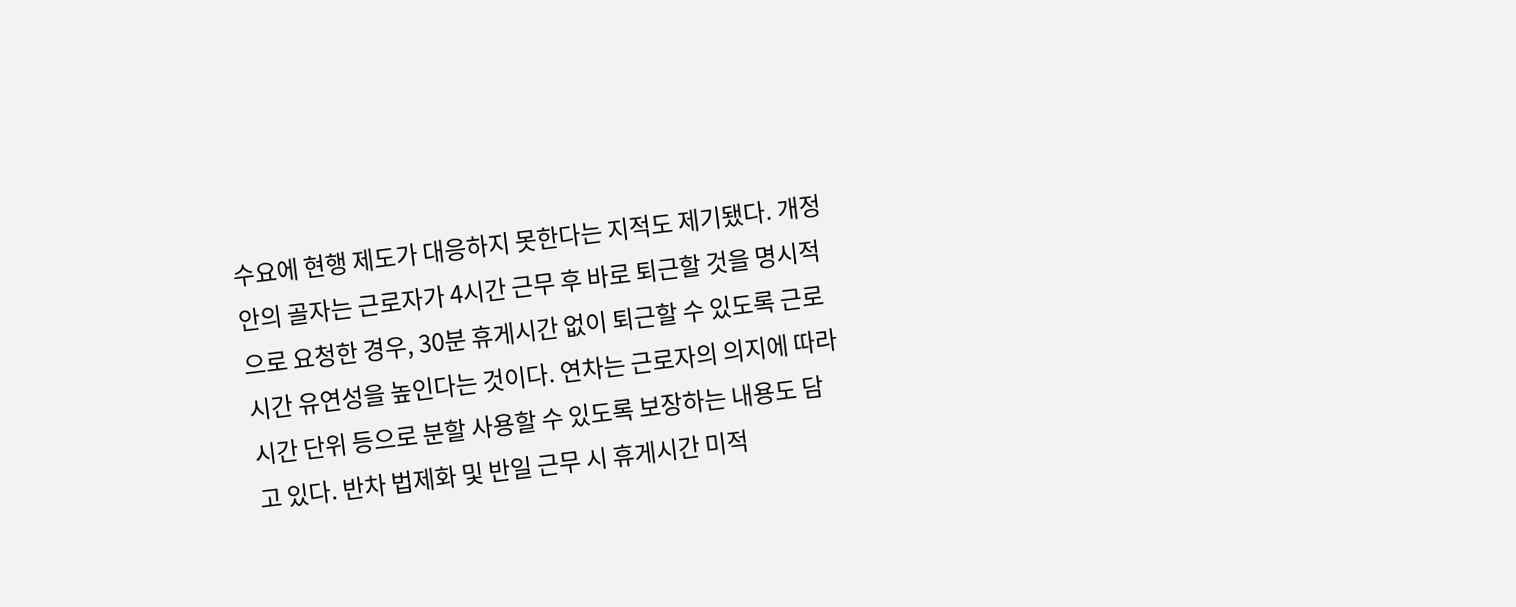수요에 현행 제도가 대응하지 못한다는 지적도 제기됐다. 개정안의 골자는 근로자가 4시간 근무 후 바로 퇴근할 것을 명시적으로 요청한 경우, 30분 휴게시간 없이 퇴근할 수 있도록 근로시간 유연성을 높인다는 것이다. 연차는 근로자의 의지에 따라 시간 단위 등으로 분할 사용할 수 있도록 보장하는 내용도 담고 있다. 반차 법제화 및 반일 근무 시 휴게시간 미적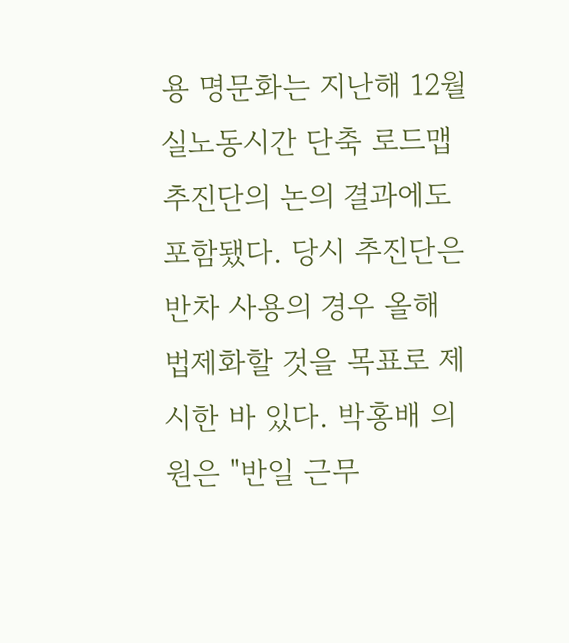용 명문화는 지난해 12월 실노동시간 단축 로드맵 추진단의 논의 결과에도 포함됐다. 당시 추진단은 반차 사용의 경우 올해 법제화할 것을 목표로 제시한 바 있다. 박홍배 의원은 "반일 근무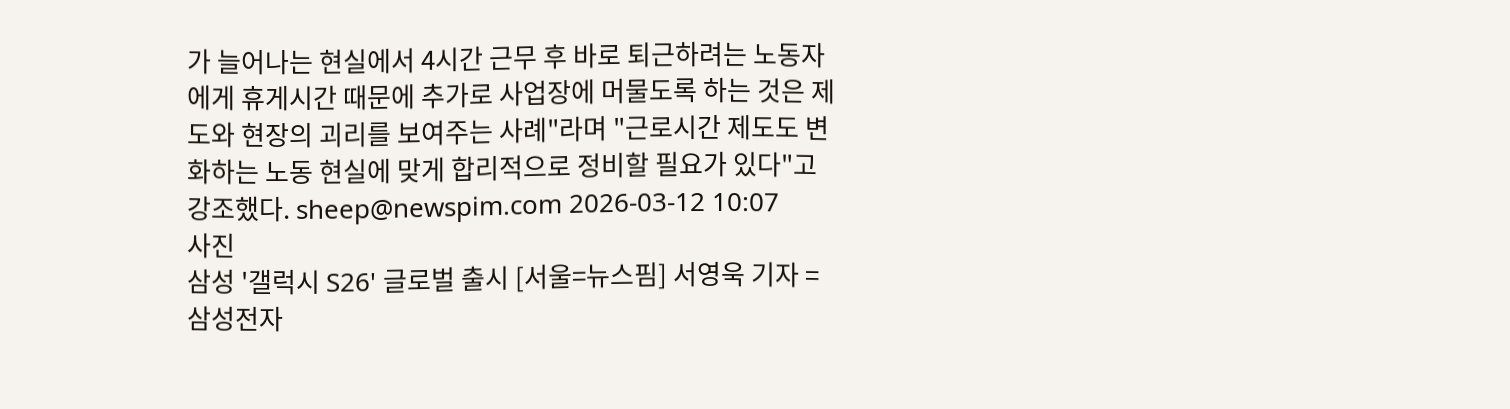가 늘어나는 현실에서 4시간 근무 후 바로 퇴근하려는 노동자에게 휴게시간 때문에 추가로 사업장에 머물도록 하는 것은 제도와 현장의 괴리를 보여주는 사례"라며 "근로시간 제도도 변화하는 노동 현실에 맞게 합리적으로 정비할 필요가 있다"고 강조했다. sheep@newspim.com 2026-03-12 10:07
사진
삼성 '갤럭시 S26' 글로벌 출시 [서울=뉴스핌] 서영욱 기자 = 삼성전자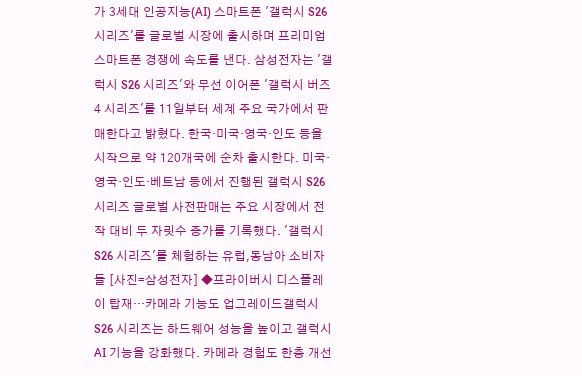가 3세대 인공지능(AI) 스마트폰 '갤럭시 S26 시리즈'를 글로벌 시장에 출시하며 프리미엄 스마트폰 경쟁에 속도를 낸다. 삼성전자는 '갤럭시 S26 시리즈'와 무선 이어폰 '갤럭시 버즈4 시리즈'를 11일부터 세계 주요 국가에서 판매한다고 밝혔다. 한국·미국·영국·인도 등을 시작으로 약 120개국에 순차 출시한다. 미국·영국·인도·베트남 등에서 진행된 갤럭시 S26 시리즈 글로벌 사전판매는 주요 시장에서 전작 대비 두 자릿수 증가를 기록했다. '갤럭시 S26 시리즈'를 체험하는 유럽,동남아 소비자들 [사진=삼성전자] ◆프라이버시 디스플레이 탑재…카메라 기능도 업그레이드갤럭시 S26 시리즈는 하드웨어 성능을 높이고 갤럭시 AI 기능을 강화했다. 카메라 경험도 한층 개선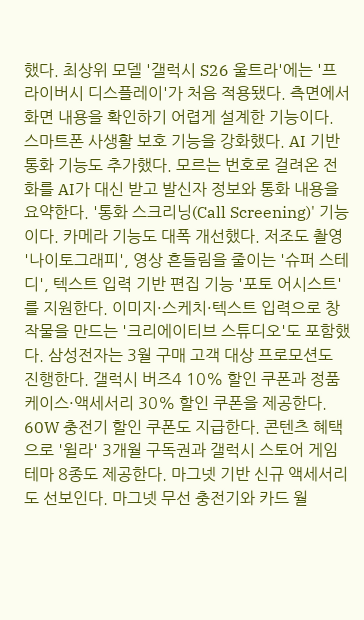했다. 최상위 모델 '갤럭시 S26 울트라'에는 '프라이버시 디스플레이'가 처음 적용됐다. 측면에서 화면 내용을 확인하기 어렵게 설계한 기능이다. 스마트폰 사생활 보호 기능을 강화했다. AI 기반 통화 기능도 추가했다. 모르는 번호로 걸려온 전화를 AI가 대신 받고 발신자 정보와 통화 내용을 요약한다. '통화 스크리닝(Call Screening)' 기능이다. 카메라 기능도 대폭 개선했다. 저조도 촬영 '나이토그래피', 영상 흔들림을 줄이는 '슈퍼 스테디', 텍스트 입력 기반 편집 기능 '포토 어시스트'를 지원한다. 이미지·스케치·텍스트 입력으로 창작물을 만드는 '크리에이티브 스튜디오'도 포함했다. 삼성전자는 3월 구매 고객 대상 프로모션도 진행한다. 갤럭시 버즈4 10% 할인 쿠폰과 정품 케이스·액세서리 30% 할인 쿠폰을 제공한다. 60W 충전기 할인 쿠폰도 지급한다. 콘텐츠 혜택으로 '윌라' 3개월 구독권과 갤럭시 스토어 게임 테마 8종도 제공한다. 마그넷 기반 신규 액세서리도 선보인다. 마그넷 무선 충전기와 카드 월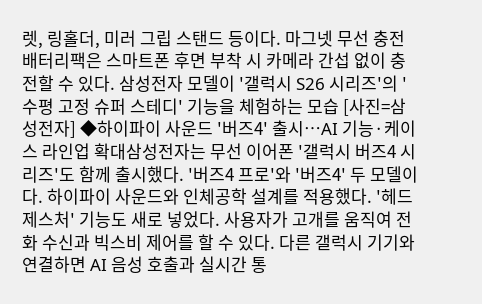렛, 링홀더, 미러 그립 스탠드 등이다. 마그넷 무선 충전 배터리팩은 스마트폰 후면 부착 시 카메라 간섭 없이 충전할 수 있다. 삼성전자 모델이 '갤럭시 S26 시리즈'의 '수평 고정 슈퍼 스테디' 기능을 체험하는 모습 [사진=삼성전자] ◆하이파이 사운드 '버즈4' 출시…AI 기능·케이스 라인업 확대삼성전자는 무선 이어폰 '갤럭시 버즈4 시리즈'도 함께 출시했다. '버즈4 프로'와 '버즈4' 두 모델이다. 하이파이 사운드와 인체공학 설계를 적용했다. '헤드 제스처' 기능도 새로 넣었다. 사용자가 고개를 움직여 전화 수신과 빅스비 제어를 할 수 있다. 다른 갤럭시 기기와 연결하면 AI 음성 호출과 실시간 통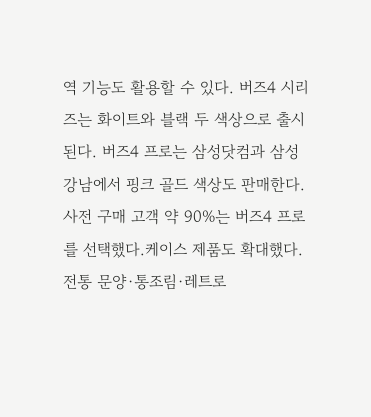역 기능도 활용할 수 있다. 버즈4 시리즈는 화이트와 블랙 두 색상으로 출시된다. 버즈4 프로는 삼성닷컴과 삼성 강남에서 핑크 골드 색상도 판매한다. 사전 구매 고객 약 90%는 버즈4 프로를 선택했다.케이스 제품도 확대했다. 전통 문양·통조림·레트로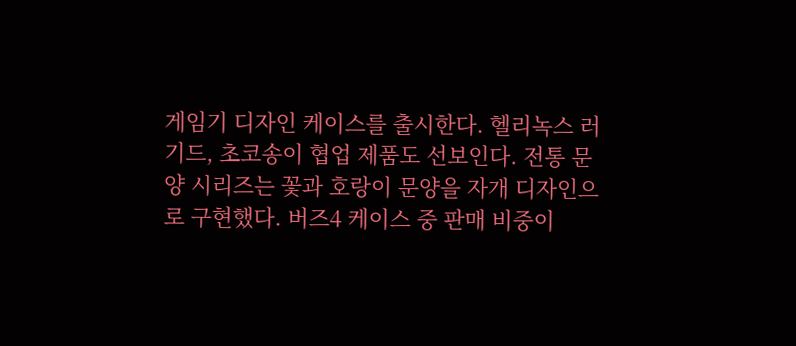게임기 디자인 케이스를 출시한다. 헬리녹스 러기드, 초코송이 협업 제품도 선보인다. 전통 문양 시리즈는 꽃과 호랑이 문양을 자개 디자인으로 구현했다. 버즈4 케이스 중 판매 비중이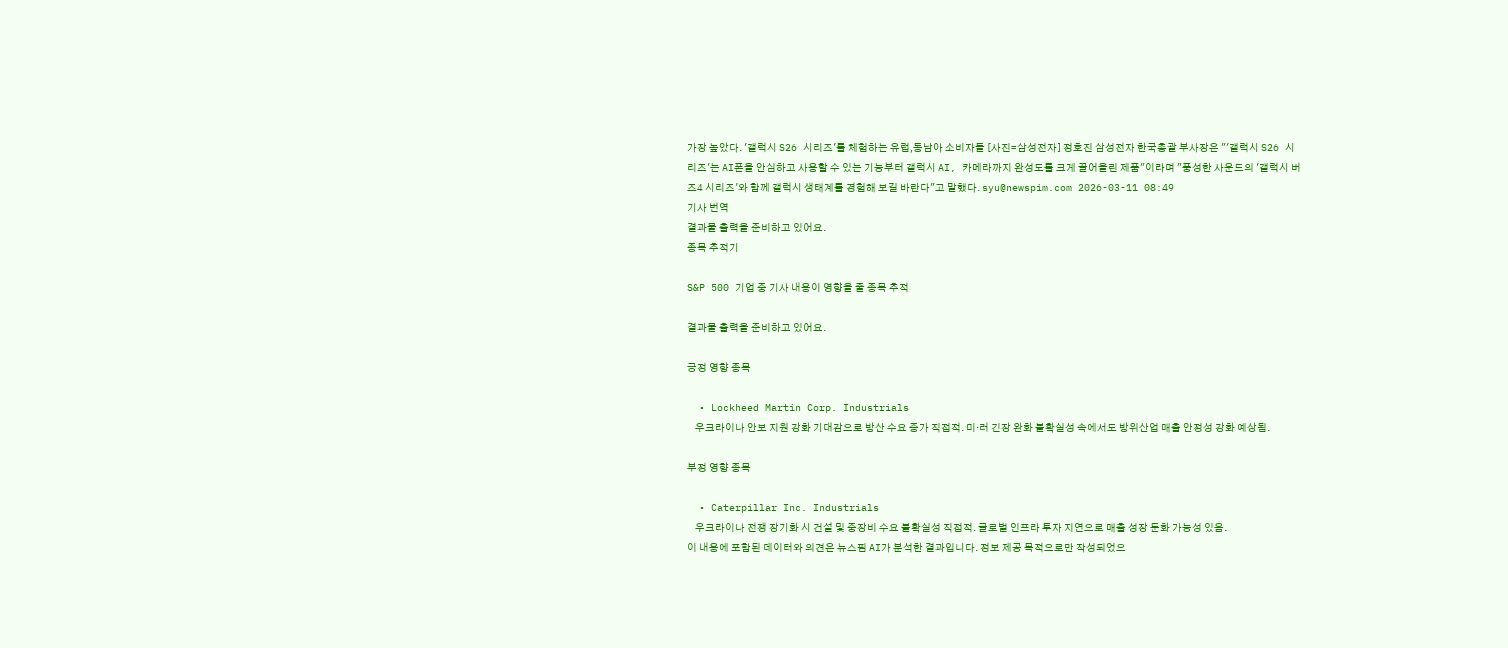가장 높았다. '갤럭시 S26 시리즈'를 체험하는 유럽,동남아 소비자들 [사진=삼성전자] 정호진 삼성전자 한국총괄 부사장은 "'갤럭시 S26 시리즈'는 AI폰을 안심하고 사용할 수 있는 기능부터 갤럭시 AI, 카메라까지 완성도를 크게 끌어올린 제품"이라며 "풍성한 사운드의 '갤럭시 버즈4 시리즈'와 함께 갤럭시 생태계를 경험해 보길 바란다"고 말했다. syu@newspim.com 2026-03-11 08:49
기사 번역
결과물 출력을 준비하고 있어요.
종목 추적기

S&P 500 기업 중 기사 내용이 영향을 줄 종목 추적

결과물 출력을 준비하고 있어요.

긍정 영향 종목

  • Lockheed Martin Corp. Industrials
    우크라이나 안보 지원 강화 기대감으로 방산 수요 증가 직접적. 미·러 긴장 완화 불확실성 속에서도 방위산업 매출 안정성 강화 예상됨.

부정 영향 종목

  • Caterpillar Inc. Industrials
    우크라이나 전쟁 장기화 시 건설 및 중장비 수요 불확실성 직접적. 글로벌 인프라 투자 지연으로 매출 성장 둔화 가능성 있음.
이 내용에 포함된 데이터와 의견은 뉴스핌 AI가 분석한 결과입니다. 정보 제공 목적으로만 작성되었으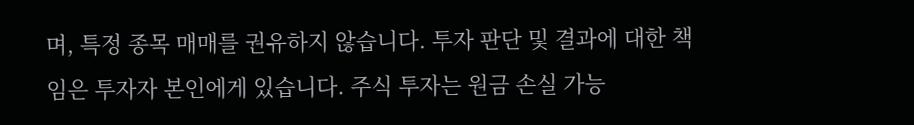며, 특정 종목 매매를 권유하지 않습니다. 투자 판단 및 결과에 대한 책임은 투자자 본인에게 있습니다. 주식 투자는 원금 손실 가능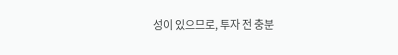성이 있으므로, 투자 전 충분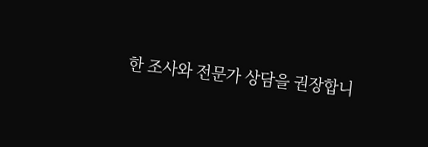한 조사와 전문가 상담을 권장합니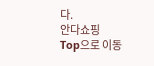다.
안다쇼핑
Top으로 이동